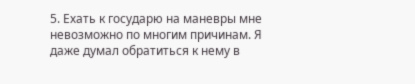5. Ехать к государю на маневры мне невозможно по многим причинам. Я даже думал обратиться к нему в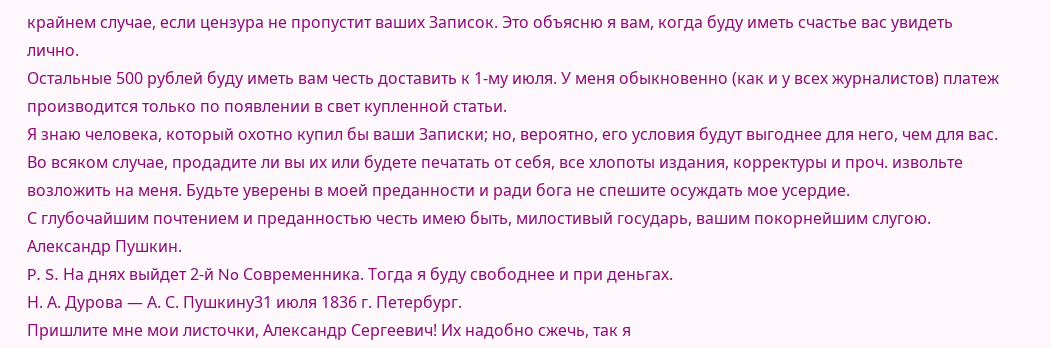крайнем случае, если цензура не пропустит ваших Записок. Это объясню я вам, когда буду иметь счастье вас увидеть лично.
Остальные 500 рублей буду иметь вам честь доставить к 1-му июля. У меня обыкновенно (как и у всех журналистов) платеж производится только по появлении в свет купленной статьи.
Я знаю человека, который охотно купил бы ваши Записки; но, вероятно, его условия будут выгоднее для него, чем для вас. Во всяком случае, продадите ли вы их или будете печатать от себя, все хлопоты издания, корректуры и проч. извольте возложить на меня. Будьте уверены в моей преданности и ради бога не спешите осуждать мое усердие.
С глубочайшим почтением и преданностью честь имею быть, милостивый государь, вашим покорнейшим слугою.
Александр Пушкин.
P. S. На днях выйдет 2-й No Современника. Тогда я буду свободнее и при деньгах.
Н. А. Дурова — А. С. Пушкину31 июля 1836 г. Петербург.
Пришлите мне мои листочки, Александр Сергеевич! Их надобно сжечь, так я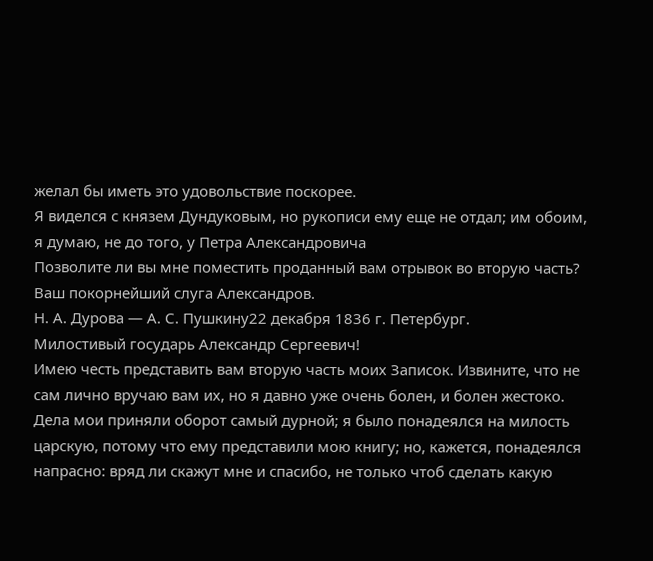желал бы иметь это удовольствие поскорее.
Я виделся с князем Дундуковым, но рукописи ему еще не отдал; им обоим, я думаю, не до того, у Петра Александровича
Позволите ли вы мне поместить проданный вам отрывок во вторую часть?
Ваш покорнейший слуга Александров.
Н. А. Дурова — А. С. Пушкину22 декабря 1836 г. Петербург.
Милостивый государь Александр Сергеевич!
Имею честь представить вам вторую часть моих Записок. Извините, что не сам лично вручаю вам их, но я давно уже очень болен, и болен жестоко. Дела мои приняли оборот самый дурной; я было понадеялся на милость царскую, потому что ему представили мою книгу; но, кажется, понадеялся напрасно: вряд ли скажут мне и спасибо, не только чтоб сделать какую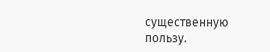существенную пользу.